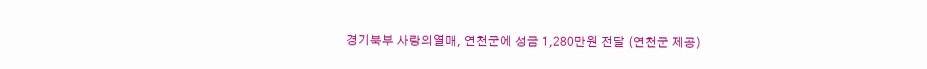경기북부 사랑의열매, 연천군에 성금 1,280만원 전달 (연천군 제공)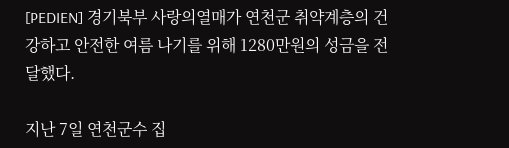[PEDIEN] 경기북부 사랑의열매가 연천군 취약계층의 건강하고 안전한 여름 나기를 위해 1280만원의 성금을 전달했다.

지난 7일 연천군수 집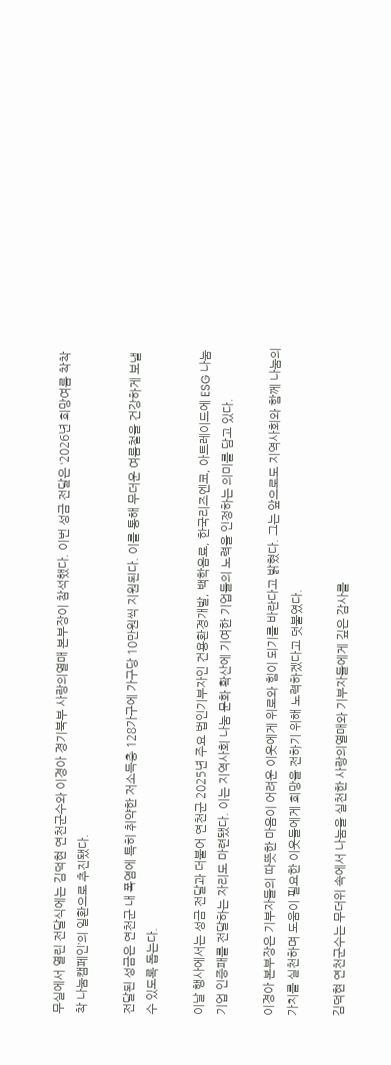무실에서 열린 전달식에는 김덕현 연천군수와 이경아 경기북부 사랑의열매 본부장이 참석했다. 이번 성금 전달은 ‘2026년 희망여름 착착착 나눔캠페인’의 일환으로 추진됐다.

전달된 성금은 연천군 내 폭염에 특히 취약한 저소득층 128가구에 가구당 10만원씩 지원된다. 이를 통해 무더운 여름철을 건강하게 보낼 수 있도록 돕는다.

이날 행사에서는 성금 전달과 더불어 연천군 2025년 주요 법인기부자인 건용환경개발, 백학음료, 한국리즈엔코, 아트레이드에 ESG 나눔기업 인증패를 전달하는 자리도 마련됐다. 이는 지역사회 나눔 문화 확산에 기여한 기업들의 노력을 인정하는 의미를 담고 있다.

이경아 본부장은 기부자들의 따뜻한 마음이 어려운 이웃에게 위로와 힘이 되기를 바란다고 밝혔다. 그는 앞으로도 지역사회와 함께 나눔의 가치를 실천하며 도움이 필요한 이웃들에게 희망을 전하기 위해 노력하겠다고 덧붙였다.

김덕현 연천군수는 무더위 속에서 나눔을 실천한 사랑의열매와 기부자들에게 깊은 감사를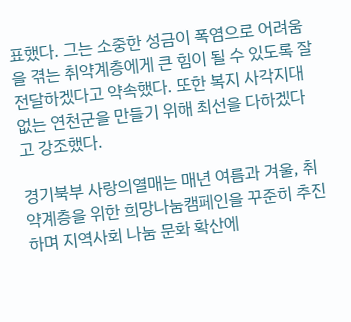표했다. 그는 소중한 성금이 폭염으로 어려움을 겪는 취약계층에게 큰 힘이 될 수 있도록 잘 전달하겠다고 약속했다. 또한 복지 사각지대 없는 연천군을 만들기 위해 최선을 다하겠다고 강조했다.

경기북부 사랑의열매는 매년 여름과 겨울, 취약계층을 위한 희망나눔캠페인을 꾸준히 추진하며 지역사회 나눔 문화 확산에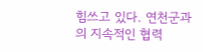힘쓰고 있다. 연천군과의 지속적인 협력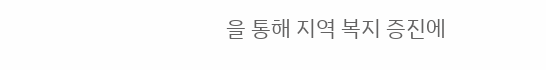을 통해 지역 복지 증진에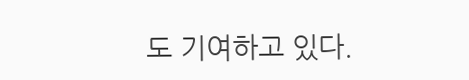도 기여하고 있다.